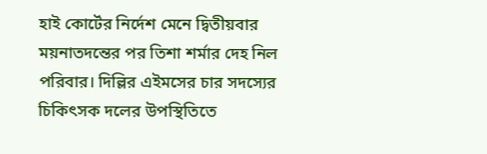হাই কোর্টের নির্দেশ মেনে দ্বিতীয়বার ময়নাতদন্তের পর তিশা শর্মার দেহ নিল পরিবার। দিল্লির এইমসের চার সদস্যের চিকিৎসক দলের উপস্থিতিতে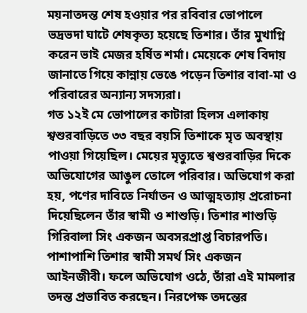ময়নাতদন্ত শেষ হওয়ার পর রবিবার ভোপালে ভদ্রভদা ঘাটে শেষকৃত্য হয়েছে তিশার। তাঁর মুখাগ্নি করেন ভাই মেজর হর্ষিত শর্মা। মেয়েকে শেষ বিদায় জানাতে গিয়ে কান্নায় ভেঙে পড়েন তিশার বাবা-মা ও পরিবারের অন্যান্য সদস্যরা।
গত ১২ই মে ভোপালের কাটারা হিলস এলাকায় শ্বশুরবাড়িতে ৩৩ বছর বয়সি তিশাকে মৃত অবস্থায় পাওয়া গিয়েছিল। মেয়ের মৃত্যুতে শ্বশুরবাড়ির দিকে অভিযোগের আঙুল তোলে পরিবার। অভিযোগ করা হয়, পণের দাবিতে নির্যাতন ও আত্মহত্যায় প্ররোচনা দিয়েছিলেন তাঁর স্বামী ও শাশুড়ি। তিশার শাশুড়ি গিরিবালা সিং একজন অবসরপ্রাপ্ত বিচারপতি। পাশাপাশি তিশার স্বামী সমর্থ সিং একজন আইনজীবী। ফলে অভিযোগ ওঠে, তাঁরা এই মামলার তদন্ত প্রভাবিত করছেন। নিরপেক্ষ তদন্তের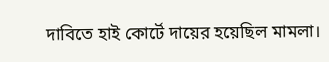দাবিতে হাই কোর্টে দায়ের হয়েছিল মামলা।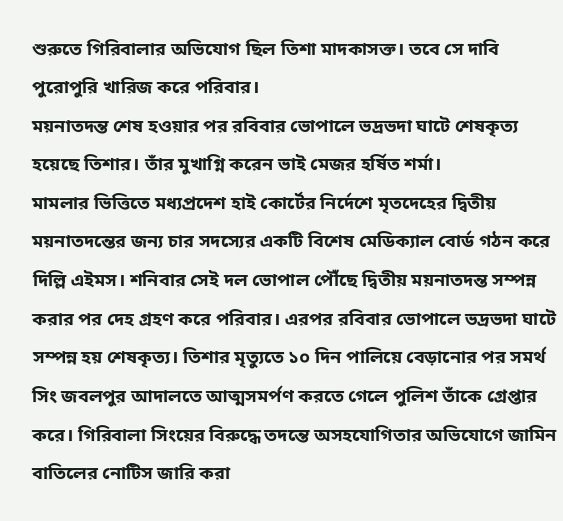শুরুতে গিরিবালার অভিযোগ ছিল তিশা মাদকাসক্ত। তবে সে দাবি পুরোপুরি খারিজ করে পরিবার।
ময়নাতদন্ত শেষ হওয়ার পর রবিবার ভোপালে ভদ্রভদা ঘাটে শেষকৃত্য হয়েছে তিশার। তাঁর মুখাগ্নি করেন ভাই মেজর হর্ষিত শর্মা।
মামলার ভিত্তিতে মধ্যপ্রদেশ হাই কোর্টের নির্দেশে মৃতদেহের দ্বিতীয় ময়নাতদন্তের জন্য চার সদস্যের একটি বিশেষ মেডিক্যাল বোর্ড গঠন করে দিল্লি এইমস। শনিবার সেই দল ভোপাল পৌঁছে দ্বিতীয় ময়নাতদন্ত সম্পন্ন করার পর দেহ গ্রহণ করে পরিবার। এরপর রবিবার ভোপালে ভদ্রভদা ঘাটে সম্পন্ন হয় শেষকৃত্য। তিশার মৃত্যুতে ১০ দিন পালিয়ে বেড়ানোর পর সমর্থ সিং জবলপুর আদালতে আত্মসমর্পণ করতে গেলে পুলিশ তাঁকে গ্রেপ্তার করে। গিরিবালা সিংয়ের বিরুদ্ধে তদন্তে অসহযোগিতার অভিযোগে জামিন বাতিলের নোটিস জারি করা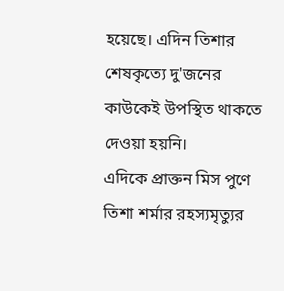হয়েছে। এদিন তিশার শেষকৃত্যে দু'জনের কাউকেই উপস্থিত থাকতে দেওয়া হয়নি।
এদিকে প্রাক্তন মিস পুণে তিশা শর্মার রহস্যমৃত্যুর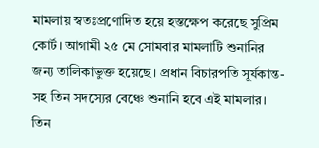মামলায় স্বতঃপ্রণোদিত হয়ে হস্তক্ষেপ করেছে সুপ্রিম কোর্ট। আগামী ২৫ মে সোমবার মামলাটি শুনানির জন্য তালিকাভুক্ত হয়েছে। প্রধান বিচারপতি সূর্যকান্ত-সহ তিন সদস্যের বেঞ্চে শুনানি হবে এই মামলার। তিন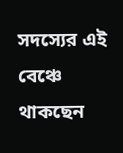সদস্যের এই বেঞ্চে থাকছেন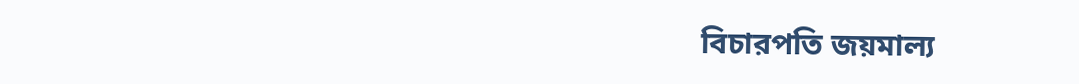বিচারপতি জয়মাল্য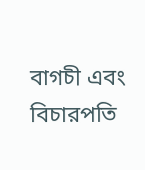বাগচী এবং বিচারপতি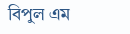বিপুল এম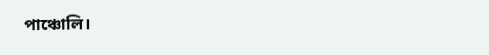পাঞ্চোলি।